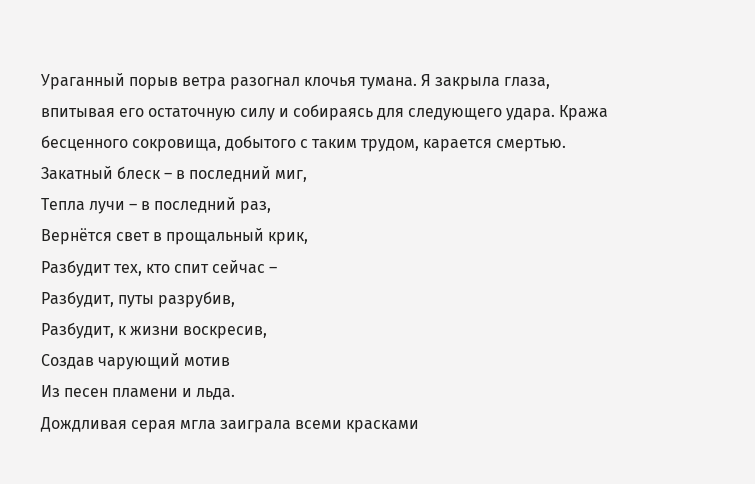Ураганный порыв ветра разогнал клочья тумана. Я закрыла глаза, впитывая его остаточную силу и собираясь для следующего удара. Кража бесценного сокровища, добытого с таким трудом, карается смертью.
Закатный блеск – в последний миг,
Тепла лучи – в последний раз,
Вернётся свет в прощальный крик,
Разбудит тех, кто спит сейчас –
Разбудит, путы разрубив,
Разбудит, к жизни воскресив,
Создав чарующий мотив
Из песен пламени и льда.
Дождливая серая мгла заиграла всеми красками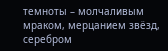темноты – молчаливым мраком, мерцанием звёзд, серебром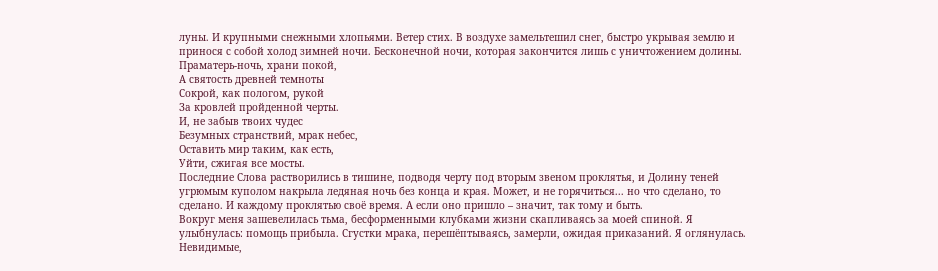луны. И крупными снежными хлопьями. Ветер стих. В воздухе замельтешил снег, быстро укрывая землю и принося с собой холод зимней ночи. Бесконечной ночи, которая закончится лишь с уничтожением долины.
Праматерь-ночь, храни покой,
А святость древней темноты
Сокрой, как пологом, рукой
За кровлей пройденной черты.
И, не забыв твоих чудес
Безумных странствий, мрак небес,
Оставить мир таким, как есть,
Уйти, сжигая все мосты.
Последние Слова растворились в тишине, подводя черту под вторым звеном проклятья, и Долину теней угрюмым куполом накрыла ледяная ночь без конца и края. Может, и не горячиться... но что сделано, то сделано. И каждому проклятью своё время. А если оно пришло – значит, так тому и быть.
Вокруг меня зашевелилась тьма, бесформенными клубками жизни скапливаясь за моей спиной. Я улыбнулась: помощь прибыла. Сгустки мрака, перешёптываясь, замерли, ожидая приказаний. Я оглянулась. Невидимые,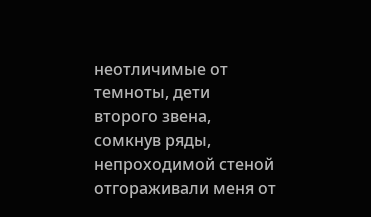неотличимые от темноты, дети второго звена, сомкнув ряды, непроходимой стеной отгораживали меня от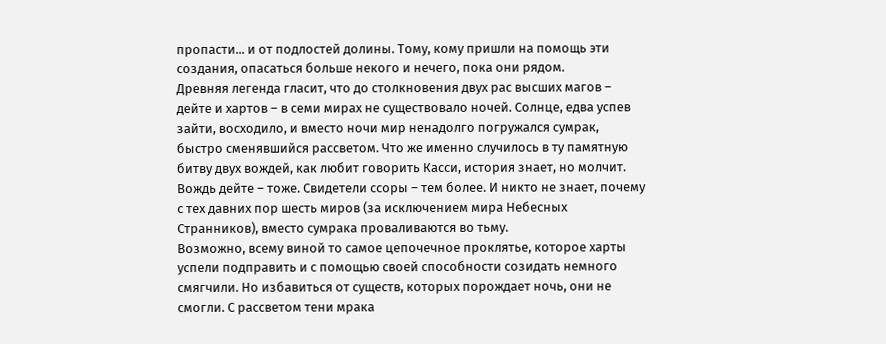пропасти... и от подлостей долины. Тому, кому пришли на помощь эти создания, опасаться больше некого и нечего, пока они рядом.
Древняя легенда гласит, что до столкновения двух рас высших магов – дейте и хартов – в семи мирах не существовало ночей. Солнце, едва успев зайти, восходило, и вместо ночи мир ненадолго погружался сумрак, быстро сменявшийся рассветом. Что же именно случилось в ту памятную битву двух вождей, как любит говорить Касси, история знает, но молчит. Вождь дейте – тоже. Свидетели ссоры – тем более. И никто не знает, почему с тех давних пор шесть миров (за исключением мира Небесных Странников), вместо сумрака проваливаются во тьму.
Возможно, всему виной то самое цепочечное проклятье, которое харты успели подправить и с помощью своей способности созидать немного смягчили. Но избавиться от существ, которых порождает ночь, они не смогли. С рассветом тени мрака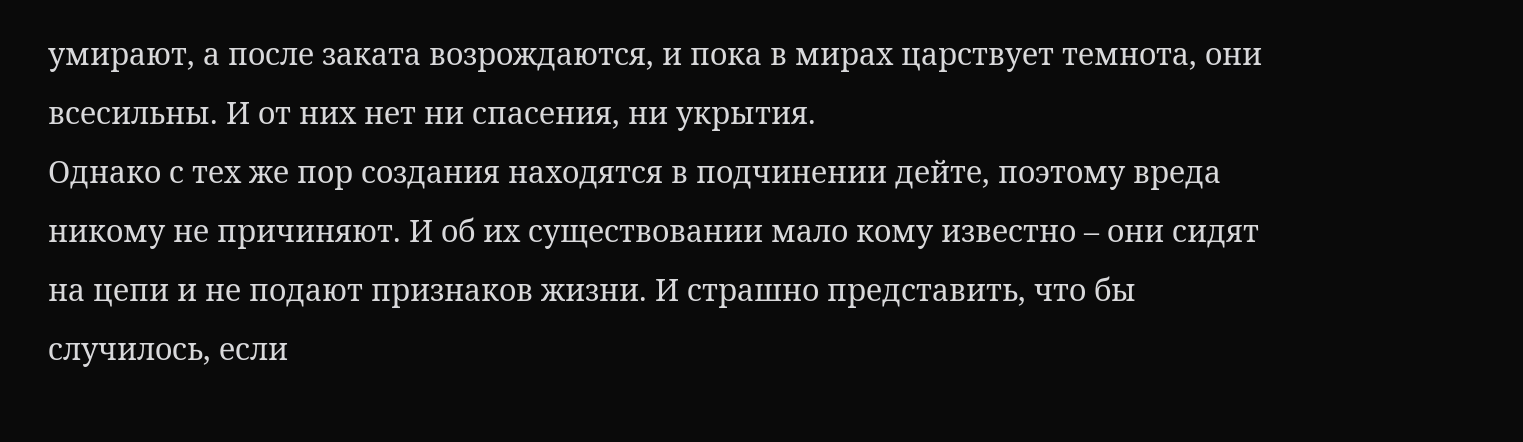умирают, а после заката возрождаются, и пока в мирах царствует темнота, они всесильны. И от них нет ни спасения, ни укрытия.
Однако с тех же пор создания находятся в подчинении дейте, поэтому вреда никому не причиняют. И об их существовании мало кому известно – они сидят на цепи и не подают признаков жизни. И страшно представить, что бы случилось, если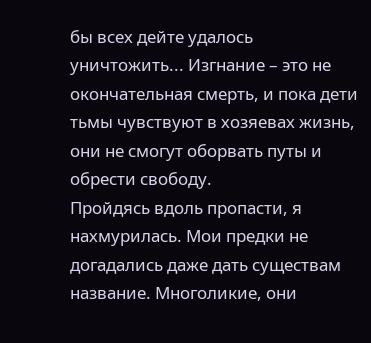бы всех дейте удалось уничтожить... Изгнание – это не окончательная смерть, и пока дети тьмы чувствуют в хозяевах жизнь, они не смогут оборвать путы и обрести свободу.
Пройдясь вдоль пропасти, я нахмурилась. Мои предки не догадались даже дать существам название. Многоликие, они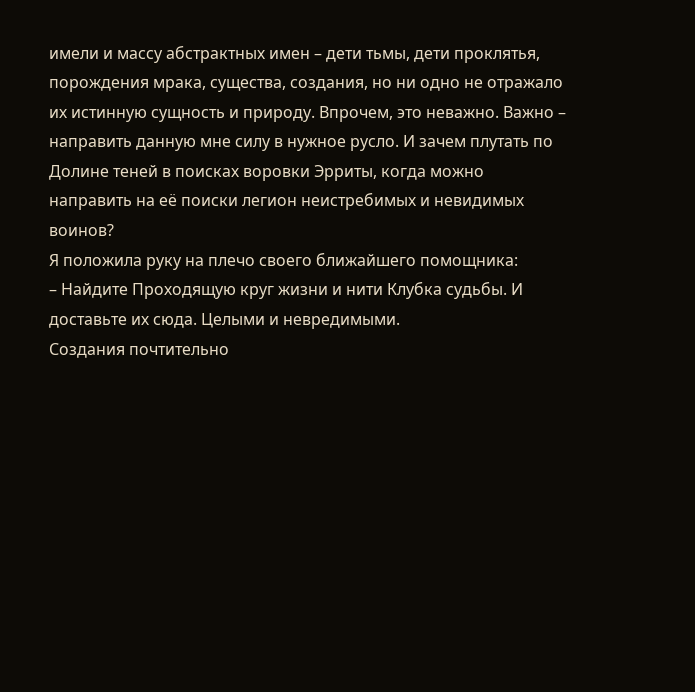имели и массу абстрактных имен – дети тьмы, дети проклятья, порождения мрака, существа, создания, но ни одно не отражало их истинную сущность и природу. Впрочем, это неважно. Важно – направить данную мне силу в нужное русло. И зачем плутать по Долине теней в поисках воровки Эрриты, когда можно направить на её поиски легион неистребимых и невидимых воинов?
Я положила руку на плечо своего ближайшего помощника:
– Найдите Проходящую круг жизни и нити Клубка судьбы. И доставьте их сюда. Целыми и невредимыми.
Создания почтительно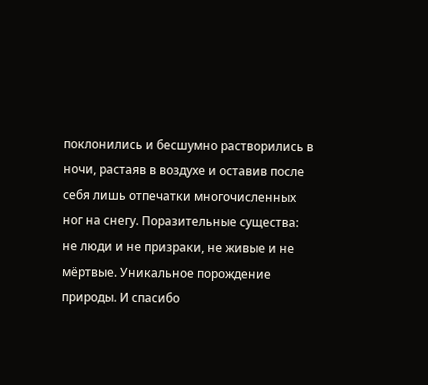поклонились и бесшумно растворились в ночи, растаяв в воздухе и оставив после себя лишь отпечатки многочисленных ног на снегу. Поразительные существа: не люди и не призраки, не живые и не мёртвые. Уникальное порождение природы. И спасибо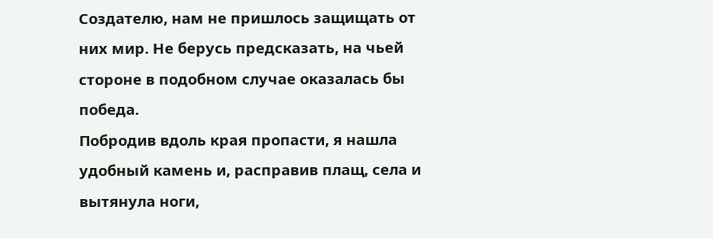Создателю, нам не пришлось защищать от них мир. Не берусь предсказать, на чьей стороне в подобном случае оказалась бы победа.
Побродив вдоль края пропасти, я нашла удобный камень и, расправив плащ, села и вытянула ноги,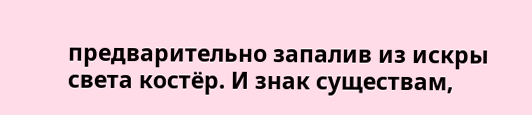предварительно запалив из искры света костёр. И знак существам,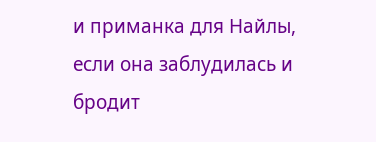и приманка для Найлы, если она заблудилась и бродит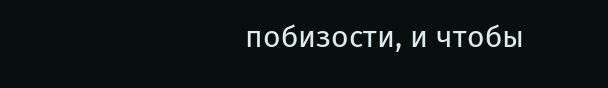побизости, и чтобы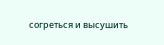согреться и высушить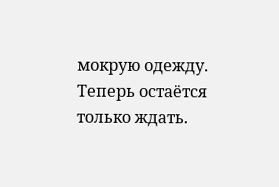мокрую одежду. Теперь остаётся только ждать.